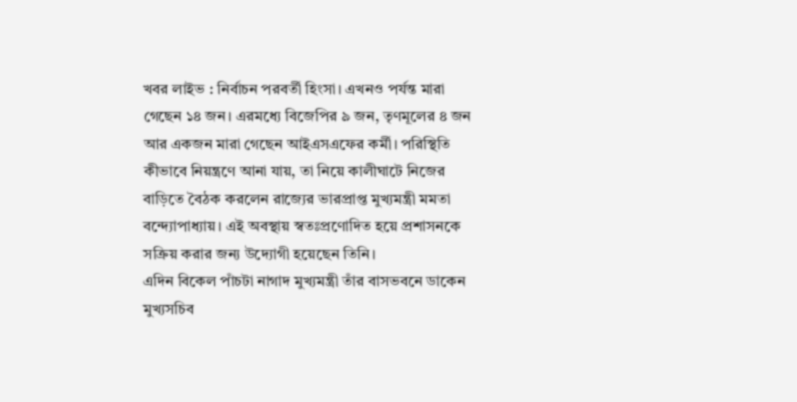খবর লাইভ : নির্বাচন পরবর্তী হিংসা। এখনও পর্যন্ত মারা গেছেন ১৪ জন। এরমধ্যে বিজেপির ৯ জন, তৃণমূলের ৪ জন আর একজন মারা গেছেন আইএসএফের কর্মী। পরিস্থিতি কীভাবে নিয়ন্ত্রণে আনা যায়, তা নিয়ে কালীঘাটে নিজের বাড়িতে বৈঠক করলেন রাজ্যের ভারপ্রাপ্ত মুখ্যমন্ত্রী মমতা বন্দ্যোপাধ্যায়। এই অবস্থায় স্বতঃপ্রণোদিত হয়ে প্রশাসনকে সক্রিয় করার জন্য উদ্যোগী হয়েছেন তিনি।
এদিন বিকেল পাঁচটা নাগাদ মুখ্যমন্ত্রী তাঁর বাসভবনে ডাকেন মুখ্যসচিব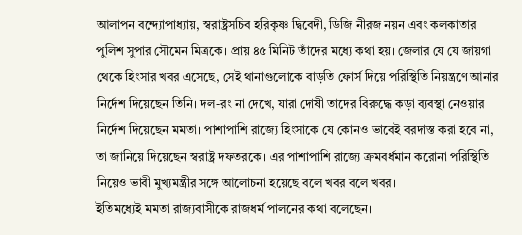আলাপন বন্দ্যোপাধ্যায়, স্বরাষ্ট্রসচিব হরিকৃষ্ণ দ্বিবেদী, ডিজি নীরজ নয়ন এবং কলকাতার পুলিশ সুপার সৌমেন মিত্রকে। প্রায় ৪৫ মিনিট তাঁদের মধ্যে কথা হয়। জেলার যে যে জায়গা থেকে হিংসার খবর এসেছে, সেই থানাগুলোকে বাড়তি ফোর্স দিয়ে পরিস্থিতি নিয়ন্ত্রণে আনার নির্দেশ দিয়েছেন তিনি। দল-রং না দেখে, যারা দোষী তাদের বিরুদ্ধে কড়া ব্যবস্থা নেওয়ার নির্দেশ দিয়েছেন মমতা। পাশাপাশি রাজ্যে হিংসাকে যে কোনও ভাবেই বরদাস্ত করা হবে না, তা জানিয়ে দিয়েছেন স্বরাষ্ট্র দফতরকে। এর পাশাপাশি রাজ্যে ক্রমবর্ধমান করোনা পরিস্থিতি নিয়েও ভাবী মুখ্যমন্ত্রীর সঙ্গে আলোচনা হয়েছে বলে খবর বলে খবর।
ইতিমধ্যেই মমতা রাজ্যবাসীকে রাজধর্ম পালনের কথা বলেছেন।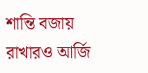শান্তি বজায় রাখারও আর্জি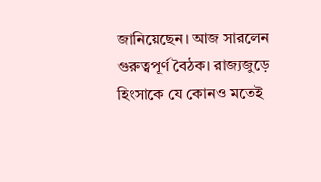জানিয়েছেন। আজ সারলেন গুরুত্বপূর্ণ বৈঠক। রাজ্যজুড়ে হিংসাকে যে কোনও মতেই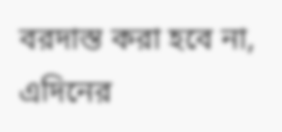বরদাস্ত করা হবে না, এদিনের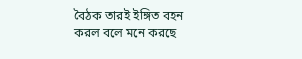বৈঠক তারই ইঙ্গিত বহন করল বলে মনে করছে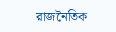রাজনৈতিক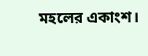মহলের একাংশ।